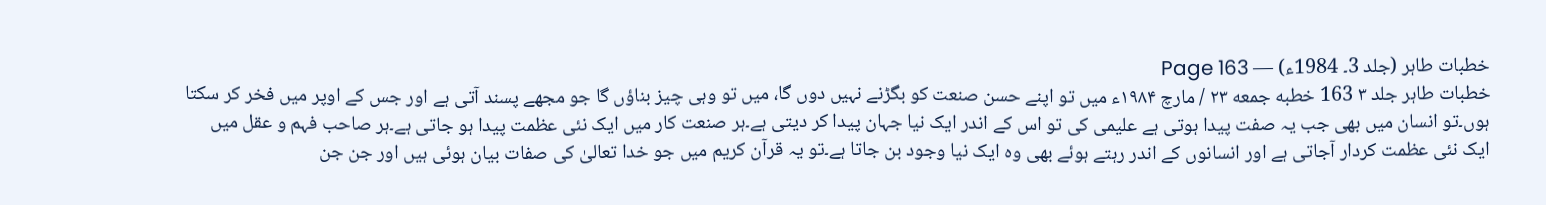خطبات طاہر (جلد 3۔ 1984ء) — Page 163
خطبات طاہر جلد ۳ 163 خطبه جمعه ۲۳ / مارچ ۱۹۸۴ء میں تو اپنے حسن صنعت کو بگڑنے نہیں دوں گا، میں تو وہی چیز بناؤں گا جو مجھے پسند آتی ہے اور جس کے اوپر میں فخر کر سکتا ہوں۔تو انسان میں بھی جب یہ صفت پیدا ہوتی ہے علیمی کی تو اس کے اندر ایک نیا جہان پیدا کر دیتی ہے۔ہر صنعت کار میں ایک نئی عظمت پیدا ہو جاتی ہے۔ہر صاحب فہم و عقل میں ایک نئی عظمت کردار آجاتی ہے اور انسانوں کے اندر رہتے ہوئے بھی وہ ایک نیا وجود بن جاتا ہے۔تو یہ قرآن کریم میں جو خدا تعالیٰ کی صفات بیان ہوئی ہیں اور جن جن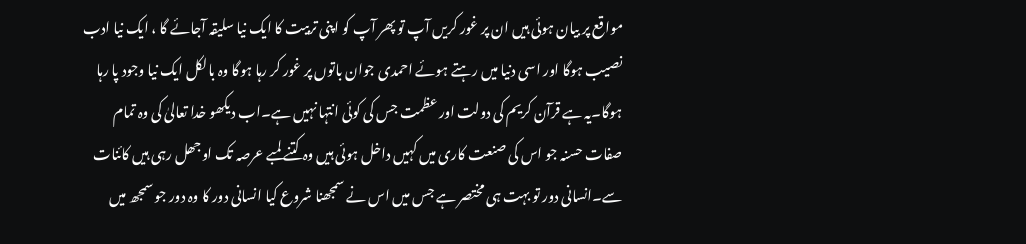مواقع پر بیان ہوئی ہیں ان پر غور کریں آپ تو پھر آپ کو اپنی تربیت کا ایک نیا سلیقہ آجائے گا ، ایک نیا ادب نصیب ہوگا اور اسی دنیا میں رہتے ہوئے احمدی جوان باتوں پر غور کر رہا ہوگا وہ بالکل ایک نیا وجود پا رہا ہوگا۔یہ ہے قرآن کریم کی دولت اور عظمت جس کی کوئی انتہا نہیں ہے۔اب دیکھو خدا تعالیٰ کی وہ تمام صفات حسنہ جو اس کی صنعت کاری میں کہیں داخل ہوئی ہیں وہ کتنے لمبے عرصہ تک اوجھل رہی ہیں کائنات سے۔انسانی دور تو بہت ہی مختصر ہے جس میں اس نے سمجھنا شروع کیا انسانی دور کا وہ دور جو سمجھ میں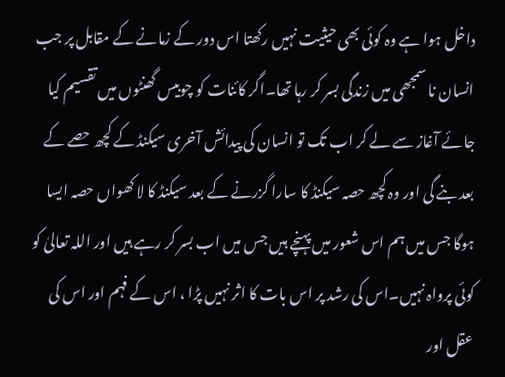داخل ہوا ہے وہ کوئی بھی حیثیت نہیں رکھتا اس دور کے زمانے کے مقابل پر جب انسان نا سمجھی میں زندگی بسر کر رہا تھا۔اگر کائنات کو چوبیس گھنٹوں میں تقسیم کیا جائے آغاز سے لے کر اب تک تو انسان کی پیدائش آخری سیکنڈ کے کچھ حصے کے بعد بنے گی اور وہ کچھ حصہ سیکنڈ کا سارا گزرنے کے بعد سیکنڈ کا لا کھواں حصہ ایسا ہوگا جس میں ہم اس شعور میں پہنچے ہیں جس میں اب بسر کر رہے ہیں اور اللہ تعالیٰ کو کوئی پرواہ نہیں۔اس کی رشد پر اس بات کا اثر نہیں پڑا ، اس کے فہم اور اس کی عقل اور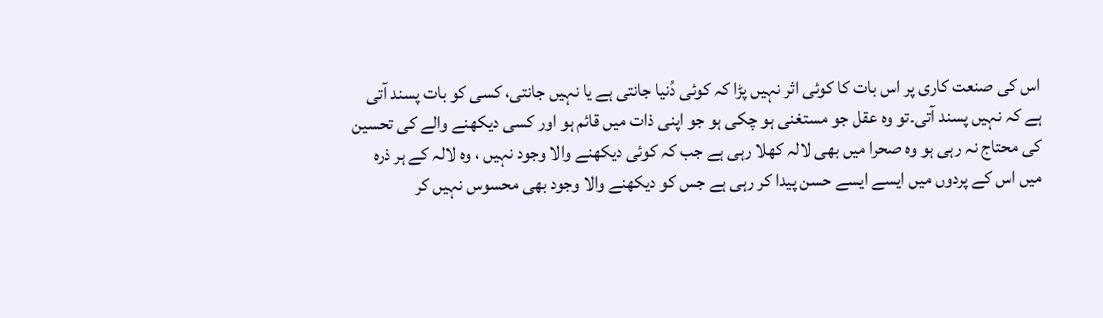اس کی صنعت کاری پر اس بات کا کوئی اثر نہیں پڑا کہ کوئی دُنیا جانتی ہے یا نہیں جانتی، کسی کو بات پسند آتی ہے کہ نہیں پسند آتی۔تو وہ عقل جو مستغنی ہو چکی ہو جو اپنی ذات میں قائم ہو اور کسی دیکھنے والے کی تحسین کی محتاج نہ رہی ہو وہ صحرا میں بھی لالہ کھلا رہی ہے جب کہ کوئی دیکھنے والا وجود نہیں ، وہ لالہ کے ہر ذرہ میں اس کے پردوں میں ایسے ایسے حسن پیدا کر رہی ہے جس کو دیکھنے والا وجود بھی محسوس نہیں کر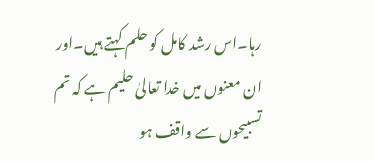رہا۔اس رشد کامل کو حلم کہتے ہیں۔اور ان معنوں میں خدا تعالیٰ حلیم ہے کہ تم تسبیحوں سے واقف ہو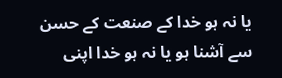یا نہ ہو خدا کے صنعت کے حسن سے آشنا ہو یا نہ ہو خدا اپنی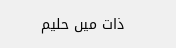ذات میں حلیم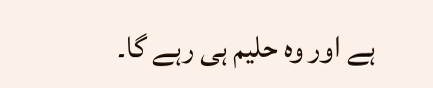ہے اور وہ حلیم ہی رہے گا۔